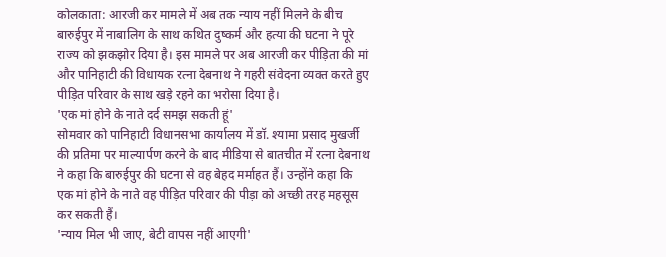कोलकाता: आरजी कर मामले में अब तक न्याय नहीं मिलने के बीच बारुईपुर में नाबालिग के साथ कथित दुष्कर्म और हत्या की घटना ने पूरे राज्य को झकझोर दिया है। इस मामले पर अब आरजी कर पीड़िता की मां और पानिहाटी की विधायक रत्ना देबनाथ ने गहरी संवेदना व्यक्त करते हुए पीड़ित परिवार के साथ खड़े रहने का भरोसा दिया है।
'एक मां होने के नाते दर्द समझ सकती हूं'
सोमवार को पानिहाटी विधानसभा कार्यालय में डॉ. श्यामा प्रसाद मुखर्जी की प्रतिमा पर माल्यार्पण करने के बाद मीडिया से बातचीत में रत्ना देबनाथ ने कहा कि बारुईपुर की घटना से वह बेहद मर्माहत हैं। उन्होंने कहा कि एक मां होने के नाते वह पीड़ित परिवार की पीड़ा को अच्छी तरह महसूस कर सकती हैं।
'न्याय मिल भी जाए, बेटी वापस नहीं आएगी'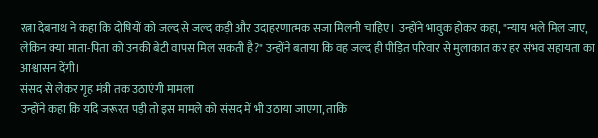रत्ना देबनाथ ने कहा कि दोषियों को जल्द से जल्द कड़ी और उदाहरणात्मक सजा मिलनी चाहिए। उन्होंने भावुक होकर कहा, "न्याय भले मिल जाए, लेकिन क्या माता-पिता को उनकी बेटी वापस मिल सकती है?" उन्होंने बताया कि वह जल्द ही पीड़ित परिवार से मुलाकात कर हर संभव सहायता का आश्वासन देंगी।
संसद से लेकर गृह मंत्री तक उठाएंगी मामला
उन्होंने कहा कि यदि जरूरत पड़ी तो इस मामले को संसद में भी उठाया जाएगा, ताकि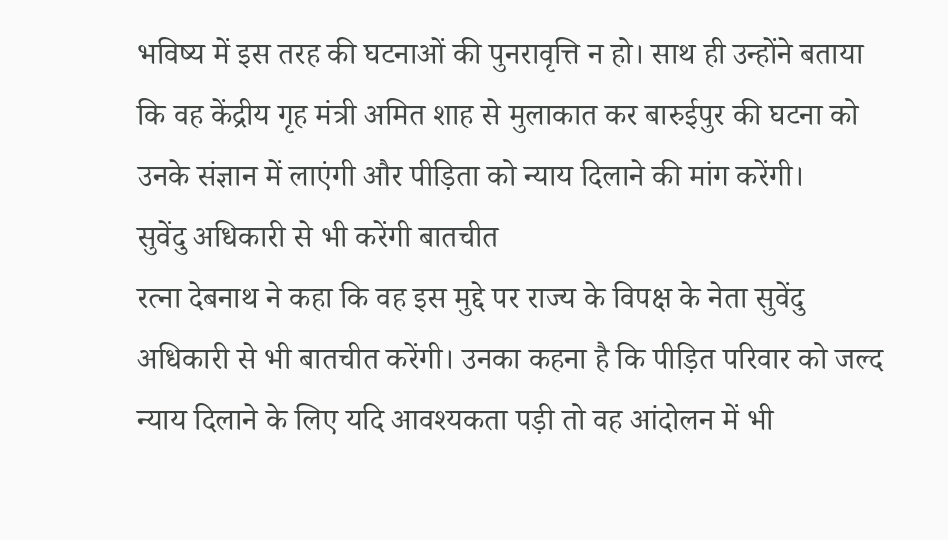भविष्य में इस तरह की घटनाओं की पुनरावृत्ति न हो। साथ ही उन्होंने बताया कि वह केंद्रीय गृह मंत्री अमित शाह से मुलाकात कर बारुईपुर की घटना को उनके संज्ञान में लाएंगी और पीड़िता को न्याय दिलाने की मांग करेंगी।
सुवेंदु अधिकारी से भी करेंगी बातचीत
रत्ना देबनाथ ने कहा कि वह इस मुद्दे पर राज्य के विपक्ष के नेता सुवेंदु अधिकारी से भी बातचीत करेंगी। उनका कहना है कि पीड़ित परिवार को जल्द न्याय दिलाने के लिए यदि आवश्यकता पड़ी तो वह आंदोलन में भी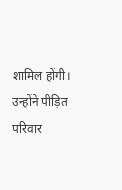शामिल होंगी। उन्होंने पीड़ित परिवार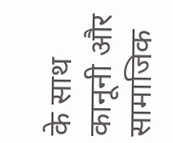के साथ कानूनी और सामाजिक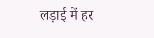लड़ाई में हर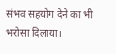संभव सहयोग देने का भी भरोसा दिलाया।